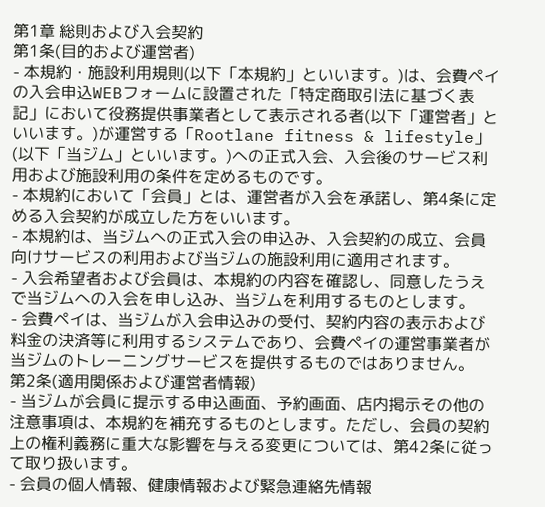第1章 総則および入会契約
第1条(目的および運営者)
- 本規約・施設利用規則(以下「本規約」といいます。)は、会費ペイの入会申込WEBフォームに設置された「特定商取引法に基づく表記」において役務提供事業者として表示される者(以下「運営者」といいます。)が運営する「Rootlane fitness & lifestyle」(以下「当ジム」といいます。)への正式入会、入会後のサービス利用および施設利用の条件を定めるものです。
- 本規約において「会員」とは、運営者が入会を承諾し、第4条に定める入会契約が成立した方をいいます。
- 本規約は、当ジムへの正式入会の申込み、入会契約の成立、会員向けサービスの利用および当ジムの施設利用に適用されます。
- 入会希望者および会員は、本規約の内容を確認し、同意したうえで当ジムへの入会を申し込み、当ジムを利用するものとします。
- 会費ペイは、当ジムが入会申込みの受付、契約内容の表示および料金の決済等に利用するシステムであり、会費ペイの運営事業者が当ジムのトレーニングサービスを提供するものではありません。
第2条(適用関係および運営者情報)
- 当ジムが会員に提示する申込画面、予約画面、店内掲示その他の注意事項は、本規約を補充するものとします。ただし、会員の契約上の権利義務に重大な影響を与える変更については、第42条に従って取り扱います。
- 会員の個人情報、健康情報および緊急連絡先情報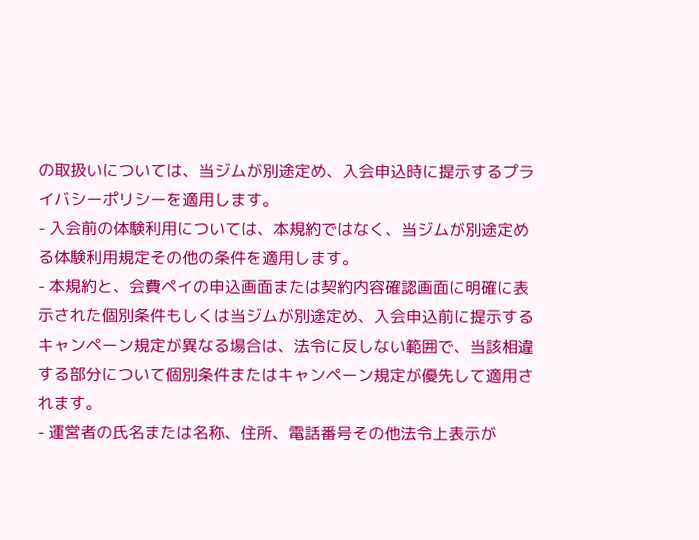の取扱いについては、当ジムが別途定め、入会申込時に提示するプライバシーポリシーを適用します。
- 入会前の体験利用については、本規約ではなく、当ジムが別途定める体験利用規定その他の条件を適用します。
- 本規約と、会費ペイの申込画面または契約内容確認画面に明確に表示された個別条件もしくは当ジムが別途定め、入会申込前に提示するキャンペーン規定が異なる場合は、法令に反しない範囲で、当該相違する部分について個別条件またはキャンペーン規定が優先して適用されます。
- 運営者の氏名または名称、住所、電話番号その他法令上表示が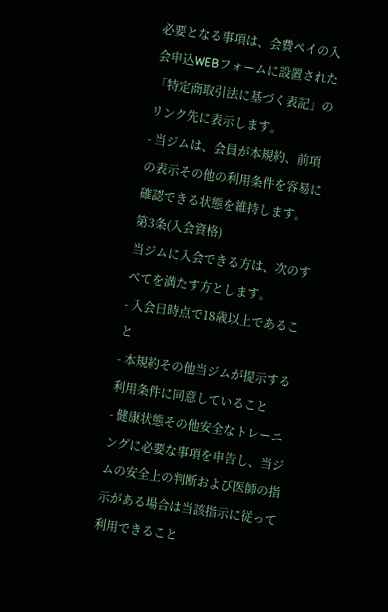必要となる事項は、会費ペイの入会申込WEBフォームに設置された「特定商取引法に基づく表記」のリンク先に表示します。
- 当ジムは、会員が本規約、前項の表示その他の利用条件を容易に確認できる状態を維持します。
第3条(入会資格)
当ジムに入会できる方は、次のすべてを満たす方とします。
- 入会日時点で18歳以上であること
- 本規約その他当ジムが提示する利用条件に同意していること
- 健康状態その他安全なトレーニングに必要な事項を申告し、当ジムの安全上の判断および医師の指示がある場合は当該指示に従って利用できること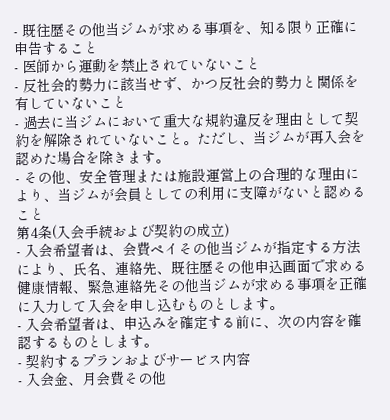- 既往歴その他当ジムが求める事項を、知る限り正確に申告すること
- 医師から運動を禁止されていないこと
- 反社会的勢力に該当せず、かつ反社会的勢力と関係を有していないこと
- 過去に当ジムにおいて重大な規約違反を理由として契約を解除されていないこと。ただし、当ジムが再入会を認めた場合を除きます。
- その他、安全管理または施設運営上の合理的な理由により、当ジムが会員としての利用に支障がないと認めること
第4条(入会手続および契約の成立)
- 入会希望者は、会費ペイその他当ジムが指定する方法により、氏名、連絡先、既往歴その他申込画面で求める健康情報、緊急連絡先その他当ジムが求める事項を正確に入力して入会を申し込むものとします。
- 入会希望者は、申込みを確定する前に、次の内容を確認するものとします。
- 契約するプランおよびサービス内容
- 入会金、月会費その他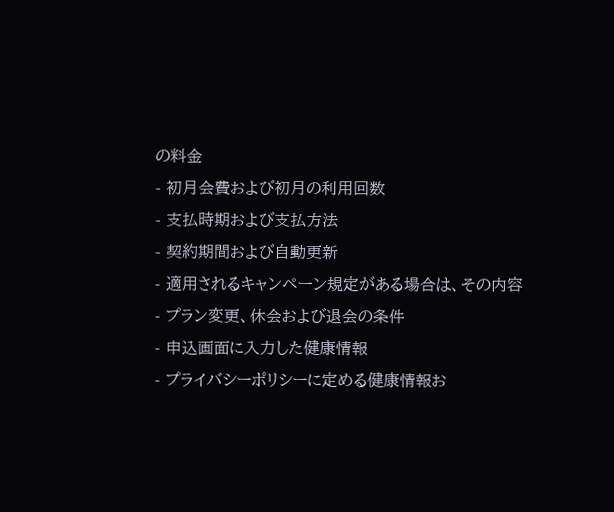の料金
- 初月会費および初月の利用回数
- 支払時期および支払方法
- 契約期間および自動更新
- 適用されるキャンペーン規定がある場合は、その内容
- プラン変更、休会および退会の条件
- 申込画面に入力した健康情報
- プライバシーポリシーに定める健康情報お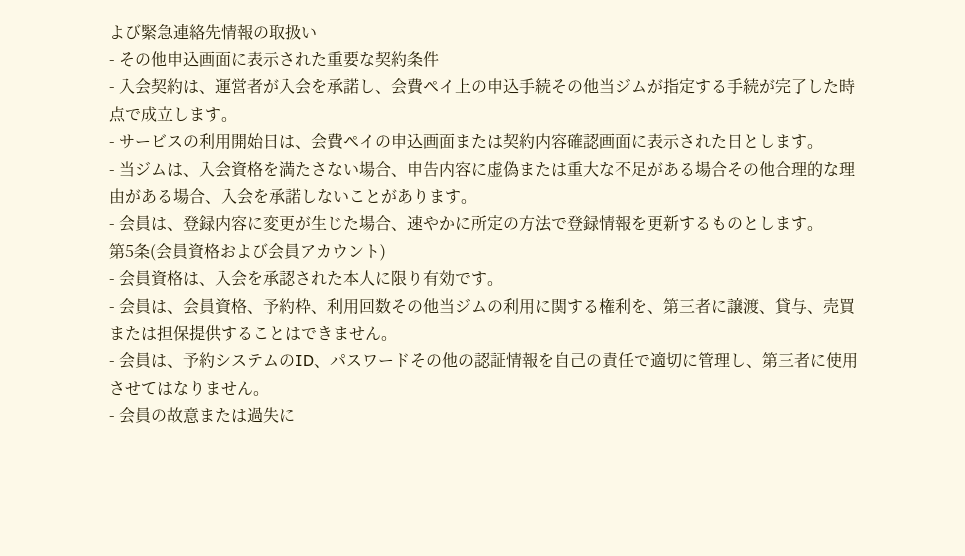よび緊急連絡先情報の取扱い
- その他申込画面に表示された重要な契約条件
- 入会契約は、運営者が入会を承諾し、会費ペイ上の申込手続その他当ジムが指定する手続が完了した時点で成立します。
- サービスの利用開始日は、会費ペイの申込画面または契約内容確認画面に表示された日とします。
- 当ジムは、入会資格を満たさない場合、申告内容に虚偽または重大な不足がある場合その他合理的な理由がある場合、入会を承諾しないことがあります。
- 会員は、登録内容に変更が生じた場合、速やかに所定の方法で登録情報を更新するものとします。
第5条(会員資格および会員アカウント)
- 会員資格は、入会を承認された本人に限り有効です。
- 会員は、会員資格、予約枠、利用回数その他当ジムの利用に関する権利を、第三者に譲渡、貸与、売買または担保提供することはできません。
- 会員は、予約システムのID、パスワードその他の認証情報を自己の責任で適切に管理し、第三者に使用させてはなりません。
- 会員の故意または過失に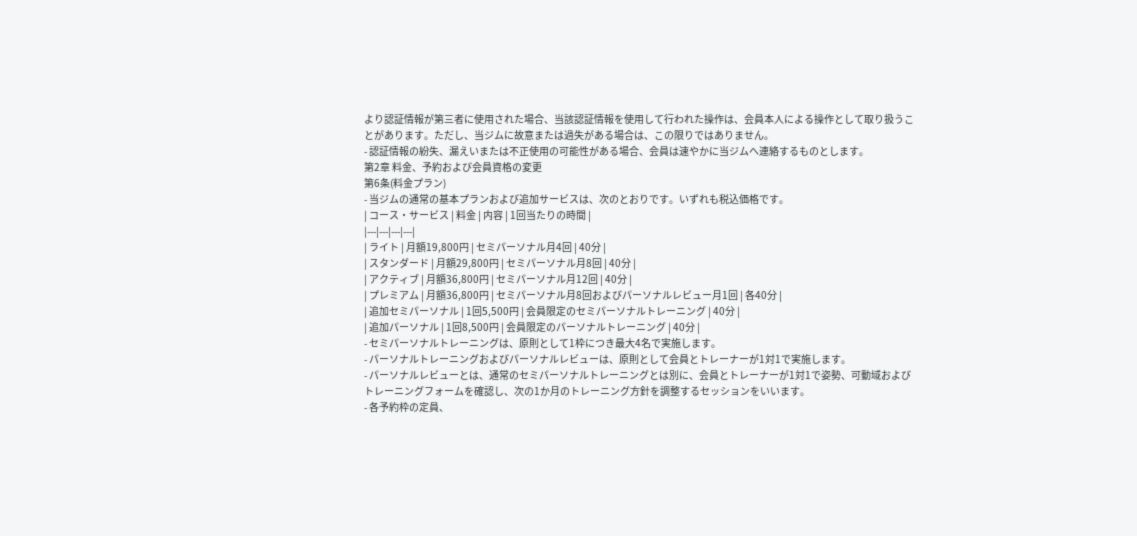より認証情報が第三者に使用された場合、当該認証情報を使用して行われた操作は、会員本人による操作として取り扱うことがあります。ただし、当ジムに故意または過失がある場合は、この限りではありません。
- 認証情報の紛失、漏えいまたは不正使用の可能性がある場合、会員は速やかに当ジムへ連絡するものとします。
第2章 料金、予約および会員資格の変更
第6条(料金プラン)
- 当ジムの通常の基本プランおよび追加サービスは、次のとおりです。いずれも税込価格です。
| コース・サービス | 料金 | 内容 | 1回当たりの時間 |
|---|---|---|---|
| ライト | 月額19,800円 | セミパーソナル月4回 | 40分 |
| スタンダード | 月額29,800円 | セミパーソナル月8回 | 40分 |
| アクティブ | 月額36,800円 | セミパーソナル月12回 | 40分 |
| プレミアム | 月額36,800円 | セミパーソナル月8回およびパーソナルレビュー月1回 | 各40分 |
| 追加セミパーソナル | 1回5,500円 | 会員限定のセミパーソナルトレーニング | 40分 |
| 追加パーソナル | 1回8,500円 | 会員限定のパーソナルトレーニング | 40分 |
- セミパーソナルトレーニングは、原則として1枠につき最大4名で実施します。
- パーソナルトレーニングおよびパーソナルレビューは、原則として会員とトレーナーが1対1で実施します。
- パーソナルレビューとは、通常のセミパーソナルトレーニングとは別に、会員とトレーナーが1対1で姿勢、可動域およびトレーニングフォームを確認し、次の1か月のトレーニング方針を調整するセッションをいいます。
- 各予約枠の定員、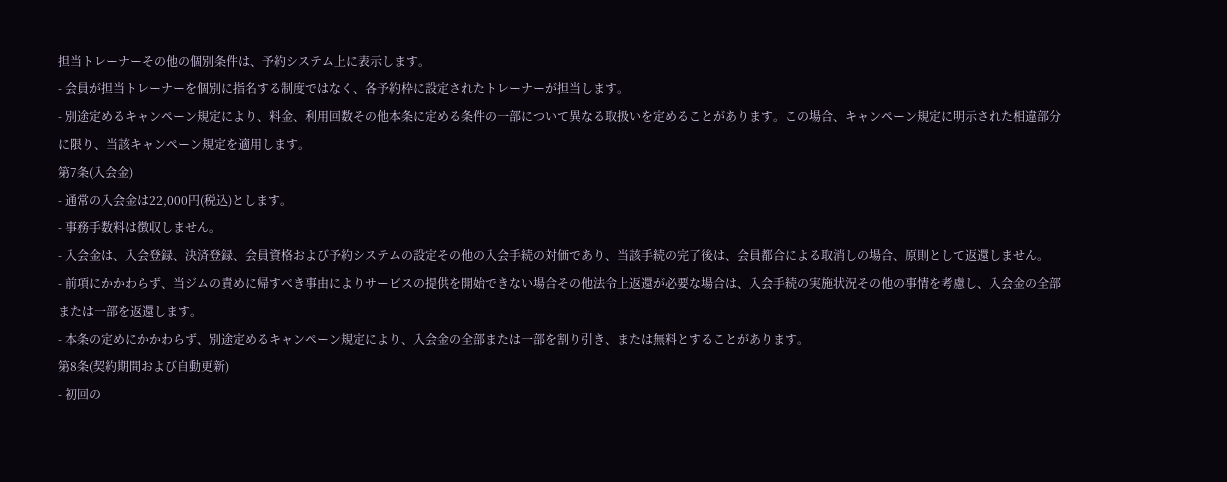担当トレーナーその他の個別条件は、予約システム上に表示します。
- 会員が担当トレーナーを個別に指名する制度ではなく、各予約枠に設定されたトレーナーが担当します。
- 別途定めるキャンペーン規定により、料金、利用回数その他本条に定める条件の一部について異なる取扱いを定めることがあります。この場合、キャンペーン規定に明示された相違部分に限り、当該キャンペーン規定を適用します。
第7条(入会金)
- 通常の入会金は22,000円(税込)とします。
- 事務手数料は徴収しません。
- 入会金は、入会登録、決済登録、会員資格および予約システムの設定その他の入会手続の対価であり、当該手続の完了後は、会員都合による取消しの場合、原則として返還しません。
- 前項にかかわらず、当ジムの責めに帰すべき事由によりサービスの提供を開始できない場合その他法令上返還が必要な場合は、入会手続の実施状況その他の事情を考慮し、入会金の全部または一部を返還します。
- 本条の定めにかかわらず、別途定めるキャンペーン規定により、入会金の全部または一部を割り引き、または無料とすることがあります。
第8条(契約期間および自動更新)
- 初回の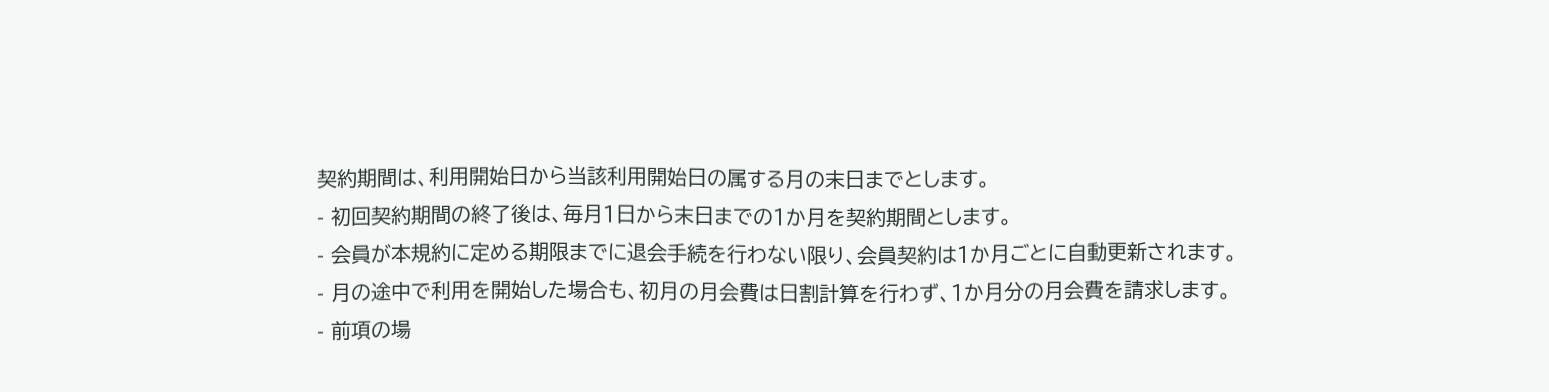契約期間は、利用開始日から当該利用開始日の属する月の末日までとします。
- 初回契約期間の終了後は、毎月1日から末日までの1か月を契約期間とします。
- 会員が本規約に定める期限までに退会手続を行わない限り、会員契約は1か月ごとに自動更新されます。
- 月の途中で利用を開始した場合も、初月の月会費は日割計算を行わず、1か月分の月会費を請求します。
- 前項の場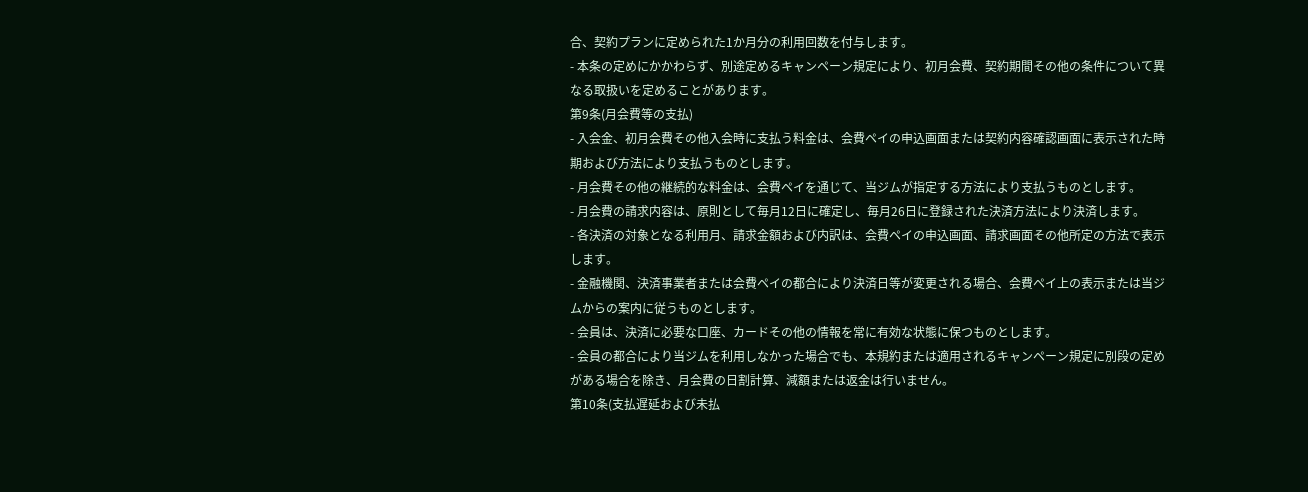合、契約プランに定められた1か月分の利用回数を付与します。
- 本条の定めにかかわらず、別途定めるキャンペーン規定により、初月会費、契約期間その他の条件について異なる取扱いを定めることがあります。
第9条(月会費等の支払)
- 入会金、初月会費その他入会時に支払う料金は、会費ペイの申込画面または契約内容確認画面に表示された時期および方法により支払うものとします。
- 月会費その他の継続的な料金は、会費ペイを通じて、当ジムが指定する方法により支払うものとします。
- 月会費の請求内容は、原則として毎月12日に確定し、毎月26日に登録された決済方法により決済します。
- 各決済の対象となる利用月、請求金額および内訳は、会費ペイの申込画面、請求画面その他所定の方法で表示します。
- 金融機関、決済事業者または会費ペイの都合により決済日等が変更される場合、会費ペイ上の表示または当ジムからの案内に従うものとします。
- 会員は、決済に必要な口座、カードその他の情報を常に有効な状態に保つものとします。
- 会員の都合により当ジムを利用しなかった場合でも、本規約または適用されるキャンペーン規定に別段の定めがある場合を除き、月会費の日割計算、減額または返金は行いません。
第10条(支払遅延および未払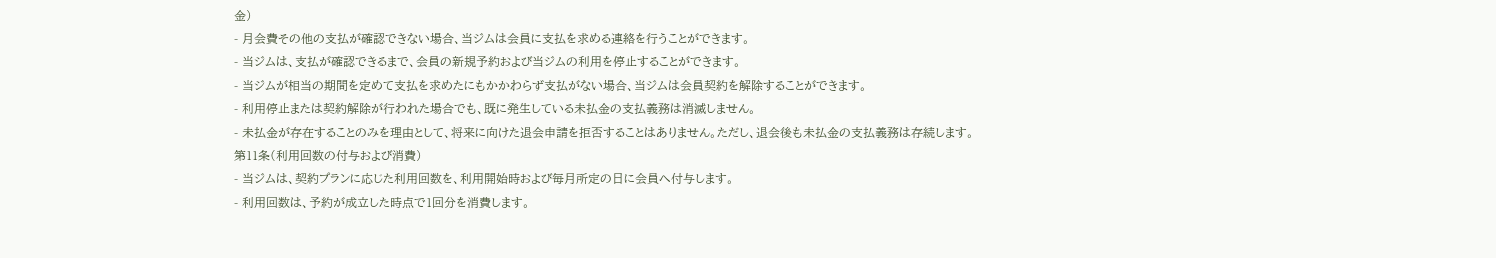金)
- 月会費その他の支払が確認できない場合、当ジムは会員に支払を求める連絡を行うことができます。
- 当ジムは、支払が確認できるまで、会員の新規予約および当ジムの利用を停止することができます。
- 当ジムが相当の期間を定めて支払を求めたにもかかわらず支払がない場合、当ジムは会員契約を解除することができます。
- 利用停止または契約解除が行われた場合でも、既に発生している未払金の支払義務は消滅しません。
- 未払金が存在することのみを理由として、将来に向けた退会申請を拒否することはありません。ただし、退会後も未払金の支払義務は存続します。
第11条(利用回数の付与および消費)
- 当ジムは、契約プランに応じた利用回数を、利用開始時および毎月所定の日に会員へ付与します。
- 利用回数は、予約が成立した時点で1回分を消費します。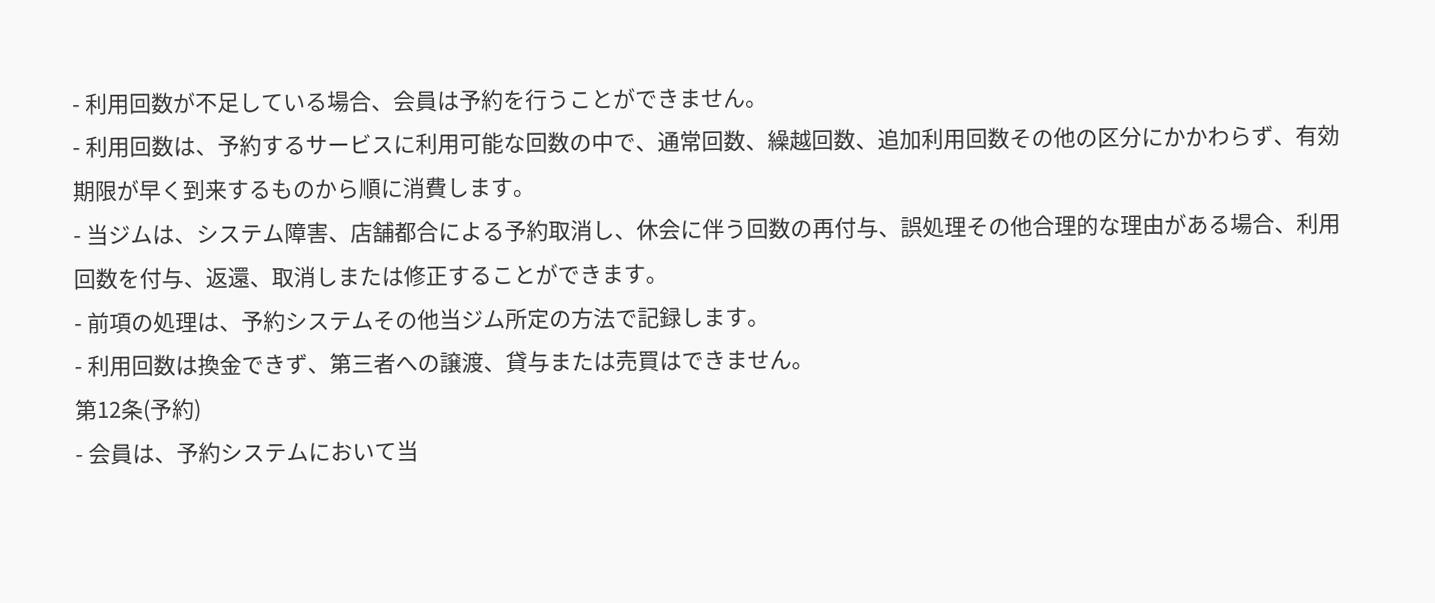- 利用回数が不足している場合、会員は予約を行うことができません。
- 利用回数は、予約するサービスに利用可能な回数の中で、通常回数、繰越回数、追加利用回数その他の区分にかかわらず、有効期限が早く到来するものから順に消費します。
- 当ジムは、システム障害、店舗都合による予約取消し、休会に伴う回数の再付与、誤処理その他合理的な理由がある場合、利用回数を付与、返還、取消しまたは修正することができます。
- 前項の処理は、予約システムその他当ジム所定の方法で記録します。
- 利用回数は換金できず、第三者への譲渡、貸与または売買はできません。
第12条(予約)
- 会員は、予約システムにおいて当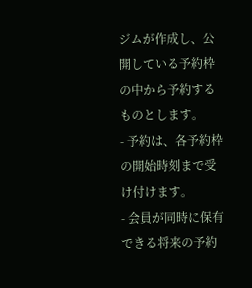ジムが作成し、公開している予約枠の中から予約するものとします。
- 予約は、各予約枠の開始時刻まで受け付けます。
- 会員が同時に保有できる将来の予約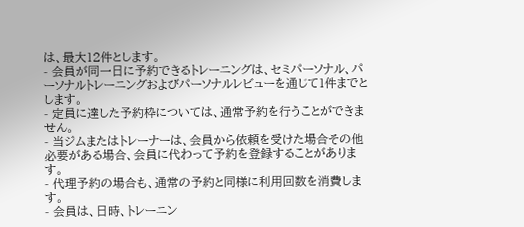は、最大12件とします。
- 会員が同一日に予約できるトレーニングは、セミパーソナル、パーソナルトレーニングおよびパーソナルレビューを通じて1件までとします。
- 定員に達した予約枠については、通常予約を行うことができません。
- 当ジムまたはトレーナーは、会員から依頼を受けた場合その他必要がある場合、会員に代わって予約を登録することがあります。
- 代理予約の場合も、通常の予約と同様に利用回数を消費します。
- 会員は、日時、トレーニン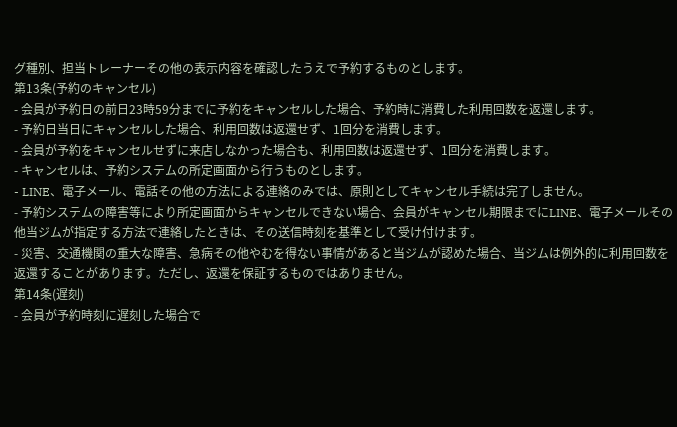グ種別、担当トレーナーその他の表示内容を確認したうえで予約するものとします。
第13条(予約のキャンセル)
- 会員が予約日の前日23時59分までに予約をキャンセルした場合、予約時に消費した利用回数を返還します。
- 予約日当日にキャンセルした場合、利用回数は返還せず、1回分を消費します。
- 会員が予約をキャンセルせずに来店しなかった場合も、利用回数は返還せず、1回分を消費します。
- キャンセルは、予約システムの所定画面から行うものとします。
- LINE、電子メール、電話その他の方法による連絡のみでは、原則としてキャンセル手続は完了しません。
- 予約システムの障害等により所定画面からキャンセルできない場合、会員がキャンセル期限までにLINE、電子メールその他当ジムが指定する方法で連絡したときは、その送信時刻を基準として受け付けます。
- 災害、交通機関の重大な障害、急病その他やむを得ない事情があると当ジムが認めた場合、当ジムは例外的に利用回数を返還することがあります。ただし、返還を保証するものではありません。
第14条(遅刻)
- 会員が予約時刻に遅刻した場合で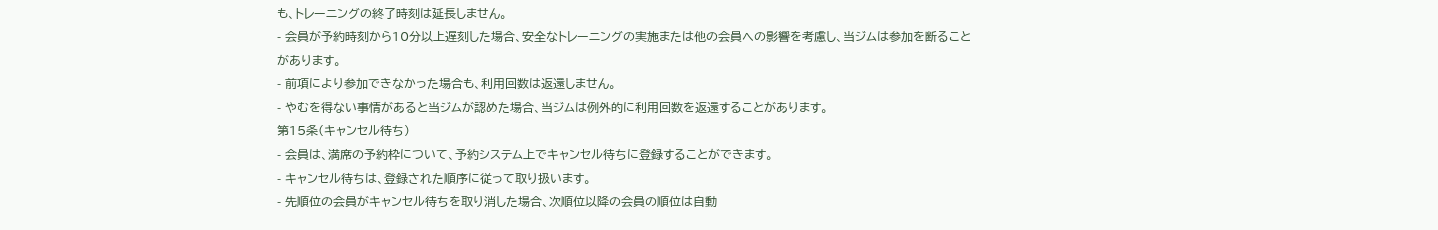も、トレーニングの終了時刻は延長しません。
- 会員が予約時刻から10分以上遅刻した場合、安全なトレーニングの実施または他の会員への影響を考慮し、当ジムは参加を断ることがあります。
- 前項により参加できなかった場合も、利用回数は返還しません。
- やむを得ない事情があると当ジムが認めた場合、当ジムは例外的に利用回数を返還することがあります。
第15条(キャンセル待ち)
- 会員は、満席の予約枠について、予約システム上でキャンセル待ちに登録することができます。
- キャンセル待ちは、登録された順序に従って取り扱います。
- 先順位の会員がキャンセル待ちを取り消した場合、次順位以降の会員の順位は自動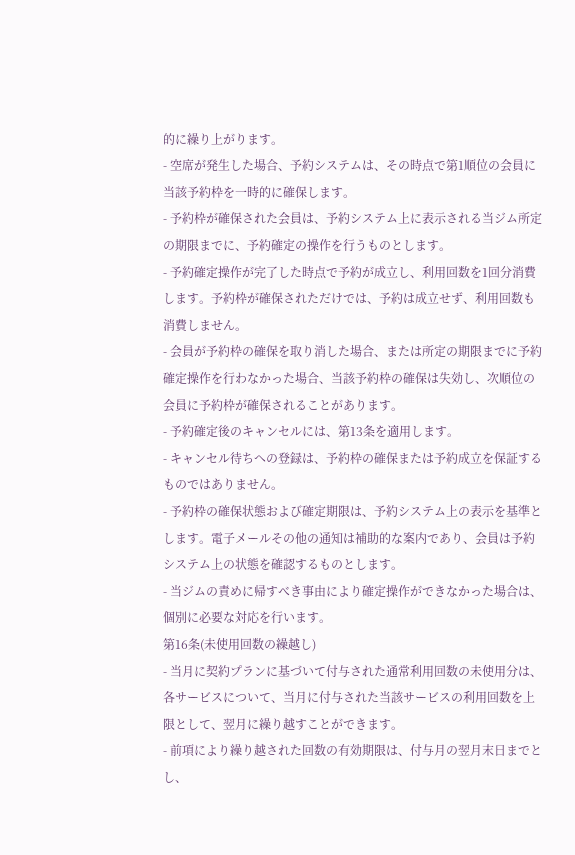的に繰り上がります。
- 空席が発生した場合、予約システムは、その時点で第1順位の会員に当該予約枠を一時的に確保します。
- 予約枠が確保された会員は、予約システム上に表示される当ジム所定の期限までに、予約確定の操作を行うものとします。
- 予約確定操作が完了した時点で予約が成立し、利用回数を1回分消費します。予約枠が確保されただけでは、予約は成立せず、利用回数も消費しません。
- 会員が予約枠の確保を取り消した場合、または所定の期限までに予約確定操作を行わなかった場合、当該予約枠の確保は失効し、次順位の会員に予約枠が確保されることがあります。
- 予約確定後のキャンセルには、第13条を適用します。
- キャンセル待ちへの登録は、予約枠の確保または予約成立を保証するものではありません。
- 予約枠の確保状態および確定期限は、予約システム上の表示を基準とします。電子メールその他の通知は補助的な案内であり、会員は予約システム上の状態を確認するものとします。
- 当ジムの責めに帰すべき事由により確定操作ができなかった場合は、個別に必要な対応を行います。
第16条(未使用回数の繰越し)
- 当月に契約プランに基づいて付与された通常利用回数の未使用分は、各サービスについて、当月に付与された当該サービスの利用回数を上限として、翌月に繰り越すことができます。
- 前項により繰り越された回数の有効期限は、付与月の翌月末日までとし、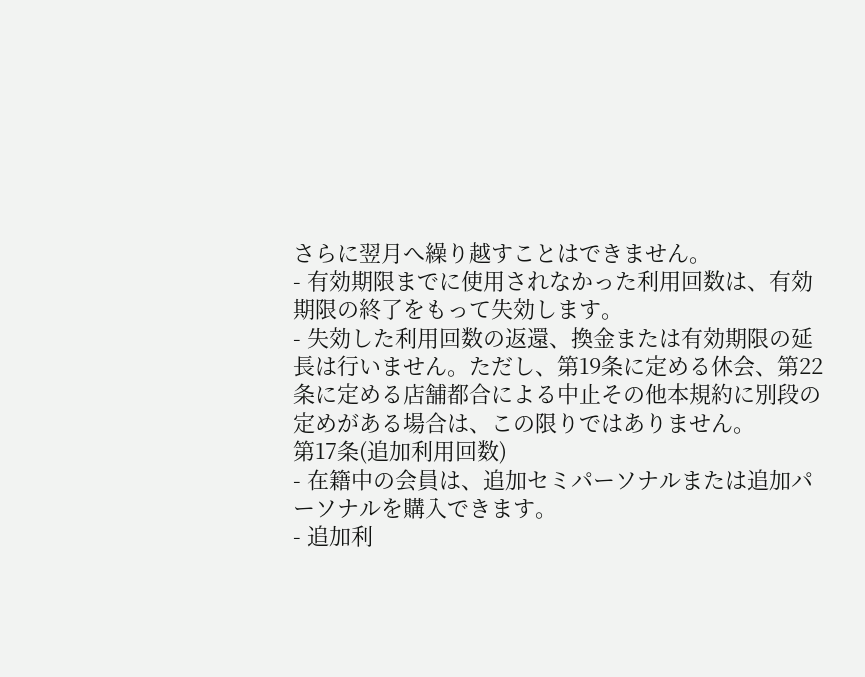さらに翌月へ繰り越すことはできません。
- 有効期限までに使用されなかった利用回数は、有効期限の終了をもって失効します。
- 失効した利用回数の返還、換金または有効期限の延長は行いません。ただし、第19条に定める休会、第22条に定める店舗都合による中止その他本規約に別段の定めがある場合は、この限りではありません。
第17条(追加利用回数)
- 在籍中の会員は、追加セミパーソナルまたは追加パーソナルを購入できます。
- 追加利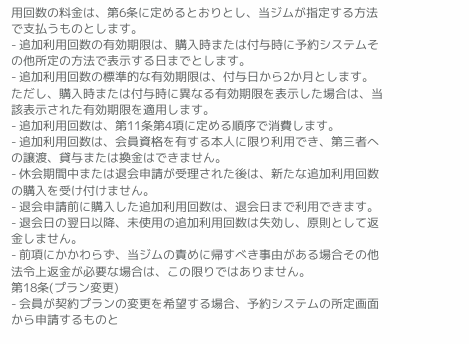用回数の料金は、第6条に定めるとおりとし、当ジムが指定する方法で支払うものとします。
- 追加利用回数の有効期限は、購入時または付与時に予約システムその他所定の方法で表示する日までとします。
- 追加利用回数の標準的な有効期限は、付与日から2か月とします。ただし、購入時または付与時に異なる有効期限を表示した場合は、当該表示された有効期限を適用します。
- 追加利用回数は、第11条第4項に定める順序で消費します。
- 追加利用回数は、会員資格を有する本人に限り利用でき、第三者への譲渡、貸与または換金はできません。
- 休会期間中または退会申請が受理された後は、新たな追加利用回数の購入を受け付けません。
- 退会申請前に購入した追加利用回数は、退会日まで利用できます。
- 退会日の翌日以降、未使用の追加利用回数は失効し、原則として返金しません。
- 前項にかかわらず、当ジムの責めに帰すべき事由がある場合その他法令上返金が必要な場合は、この限りではありません。
第18条(プラン変更)
- 会員が契約プランの変更を希望する場合、予約システムの所定画面から申請するものと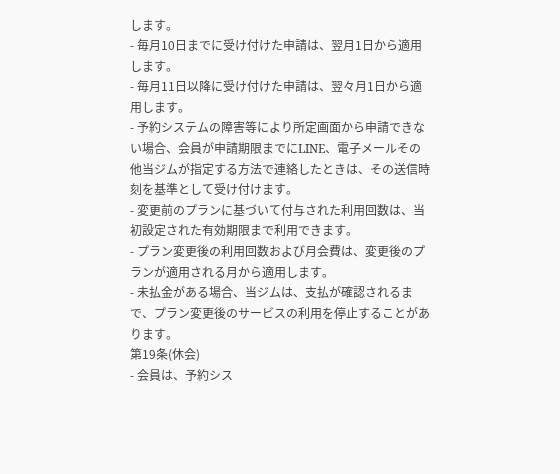します。
- 毎月10日までに受け付けた申請は、翌月1日から適用します。
- 毎月11日以降に受け付けた申請は、翌々月1日から適用します。
- 予約システムの障害等により所定画面から申請できない場合、会員が申請期限までにLINE、電子メールその他当ジムが指定する方法で連絡したときは、その送信時刻を基準として受け付けます。
- 変更前のプランに基づいて付与された利用回数は、当初設定された有効期限まで利用できます。
- プラン変更後の利用回数および月会費は、変更後のプランが適用される月から適用します。
- 未払金がある場合、当ジムは、支払が確認されるまで、プラン変更後のサービスの利用を停止することがあります。
第19条(休会)
- 会員は、予約シス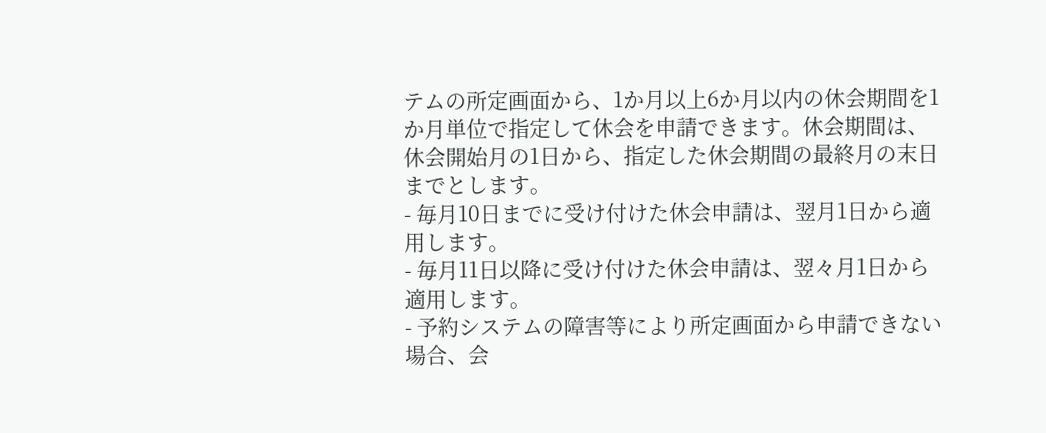テムの所定画面から、1か月以上6か月以内の休会期間を1か月単位で指定して休会を申請できます。休会期間は、休会開始月の1日から、指定した休会期間の最終月の末日までとします。
- 毎月10日までに受け付けた休会申請は、翌月1日から適用します。
- 毎月11日以降に受け付けた休会申請は、翌々月1日から適用します。
- 予約システムの障害等により所定画面から申請できない場合、会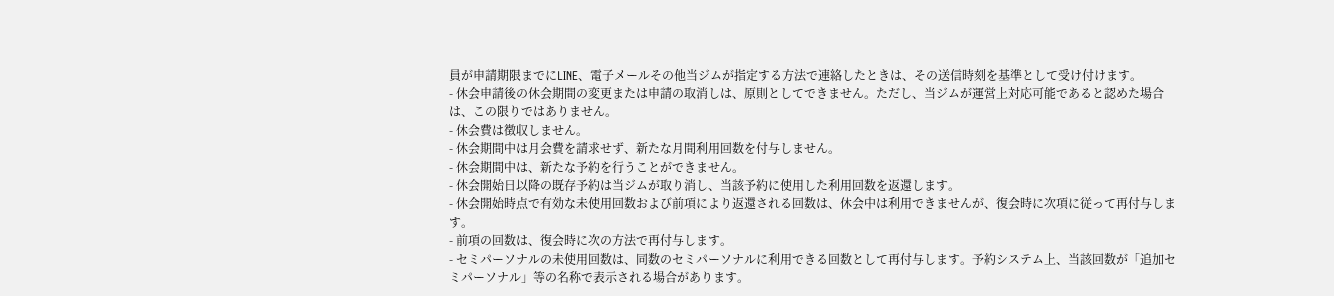員が申請期限までにLINE、電子メールその他当ジムが指定する方法で連絡したときは、その送信時刻を基準として受け付けます。
- 休会申請後の休会期間の変更または申請の取消しは、原則としてできません。ただし、当ジムが運営上対応可能であると認めた場合は、この限りではありません。
- 休会費は徴収しません。
- 休会期間中は月会費を請求せず、新たな月間利用回数を付与しません。
- 休会期間中は、新たな予約を行うことができません。
- 休会開始日以降の既存予約は当ジムが取り消し、当該予約に使用した利用回数を返還します。
- 休会開始時点で有効な未使用回数および前項により返還される回数は、休会中は利用できませんが、復会時に次項に従って再付与します。
- 前項の回数は、復会時に次の方法で再付与します。
- セミパーソナルの未使用回数は、同数のセミパーソナルに利用できる回数として再付与します。予約システム上、当該回数が「追加セミパーソナル」等の名称で表示される場合があります。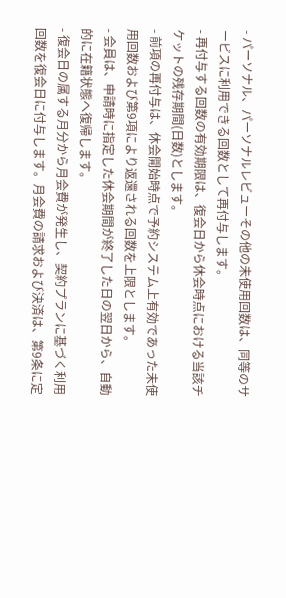- パーソナル、パーソナルレビューその他の未使用回数は、同等のサービスに利用できる回数として再付与します。
- 再付与する回数の有効期限は、復会日から休会時点における当該チケットの残存期間(日数)とします。
- 前項の再付与は、休会開始時点で予約システム上有効であった未使用回数および第9項により返還される回数を上限とします。
- 会員は、申請時に指定した休会期間が終了した日の翌日から、自動的に在籍状態へ復帰します。
- 復会日の属する月分から月会費が発生し、契約プランに基づく利用回数を復会日に付与します。月会費の請求および決済は、第9条に定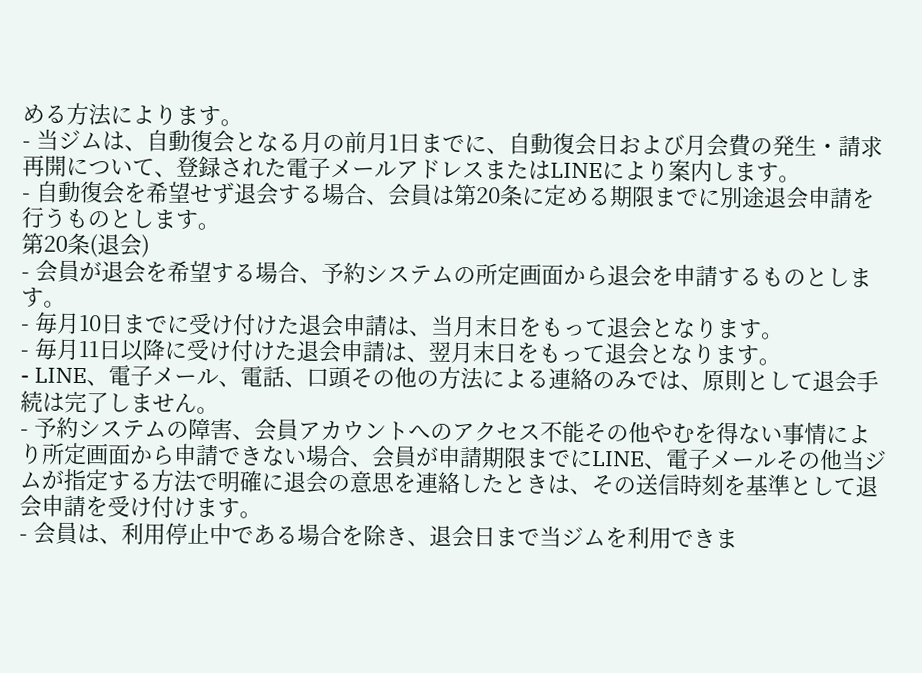める方法によります。
- 当ジムは、自動復会となる月の前月1日までに、自動復会日および月会費の発生・請求再開について、登録された電子メールアドレスまたはLINEにより案内します。
- 自動復会を希望せず退会する場合、会員は第20条に定める期限までに別途退会申請を行うものとします。
第20条(退会)
- 会員が退会を希望する場合、予約システムの所定画面から退会を申請するものとします。
- 毎月10日までに受け付けた退会申請は、当月末日をもって退会となります。
- 毎月11日以降に受け付けた退会申請は、翌月末日をもって退会となります。
- LINE、電子メール、電話、口頭その他の方法による連絡のみでは、原則として退会手続は完了しません。
- 予約システムの障害、会員アカウントへのアクセス不能その他やむを得ない事情により所定画面から申請できない場合、会員が申請期限までにLINE、電子メールその他当ジムが指定する方法で明確に退会の意思を連絡したときは、その送信時刻を基準として退会申請を受け付けます。
- 会員は、利用停止中である場合を除き、退会日まで当ジムを利用できま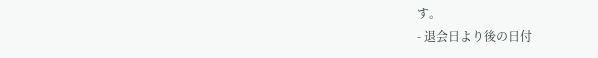す。
- 退会日より後の日付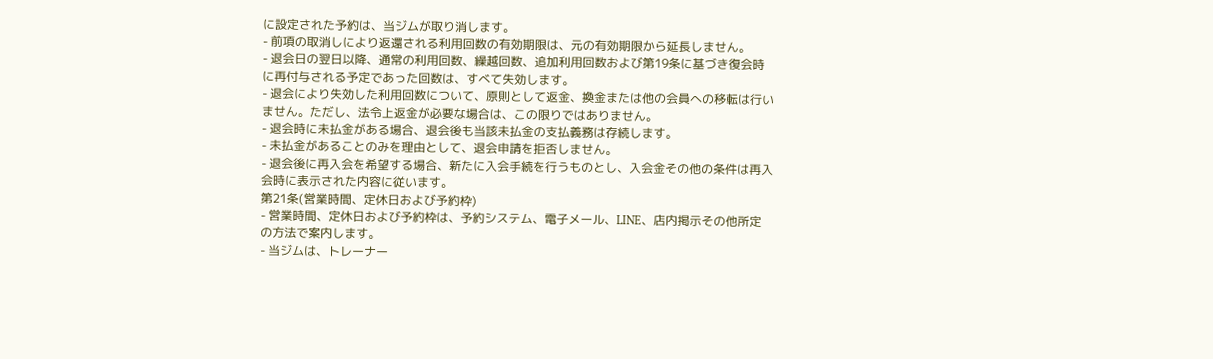に設定された予約は、当ジムが取り消します。
- 前項の取消しにより返還される利用回数の有効期限は、元の有効期限から延長しません。
- 退会日の翌日以降、通常の利用回数、繰越回数、追加利用回数および第19条に基づき復会時に再付与される予定であった回数は、すべて失効します。
- 退会により失効した利用回数について、原則として返金、換金または他の会員への移転は行いません。ただし、法令上返金が必要な場合は、この限りではありません。
- 退会時に未払金がある場合、退会後も当該未払金の支払義務は存続します。
- 未払金があることのみを理由として、退会申請を拒否しません。
- 退会後に再入会を希望する場合、新たに入会手続を行うものとし、入会金その他の条件は再入会時に表示された内容に従います。
第21条(営業時間、定休日および予約枠)
- 営業時間、定休日および予約枠は、予約システム、電子メール、LINE、店内掲示その他所定の方法で案内します。
- 当ジムは、トレーナー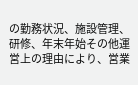の勤務状況、施設管理、研修、年末年始その他運営上の理由により、営業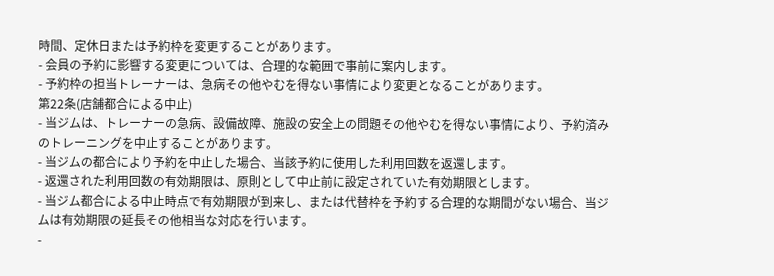時間、定休日または予約枠を変更することがあります。
- 会員の予約に影響する変更については、合理的な範囲で事前に案内します。
- 予約枠の担当トレーナーは、急病その他やむを得ない事情により変更となることがあります。
第22条(店舗都合による中止)
- 当ジムは、トレーナーの急病、設備故障、施設の安全上の問題その他やむを得ない事情により、予約済みのトレーニングを中止することがあります。
- 当ジムの都合により予約を中止した場合、当該予約に使用した利用回数を返還します。
- 返還された利用回数の有効期限は、原則として中止前に設定されていた有効期限とします。
- 当ジム都合による中止時点で有効期限が到来し、または代替枠を予約する合理的な期間がない場合、当ジムは有効期限の延長その他相当な対応を行います。
-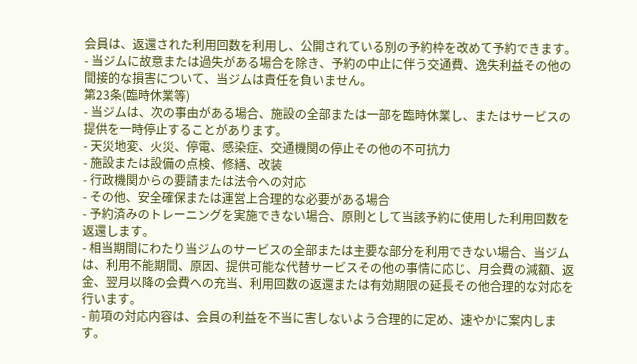会員は、返還された利用回数を利用し、公開されている別の予約枠を改めて予約できます。
- 当ジムに故意または過失がある場合を除き、予約の中止に伴う交通費、逸失利益その他の間接的な損害について、当ジムは責任を負いません。
第23条(臨時休業等)
- 当ジムは、次の事由がある場合、施設の全部または一部を臨時休業し、またはサービスの提供を一時停止することがあります。
- 天災地変、火災、停電、感染症、交通機関の停止その他の不可抗力
- 施設または設備の点検、修繕、改装
- 行政機関からの要請または法令への対応
- その他、安全確保または運営上合理的な必要がある場合
- 予約済みのトレーニングを実施できない場合、原則として当該予約に使用した利用回数を返還します。
- 相当期間にわたり当ジムのサービスの全部または主要な部分を利用できない場合、当ジムは、利用不能期間、原因、提供可能な代替サービスその他の事情に応じ、月会費の減額、返金、翌月以降の会費への充当、利用回数の返還または有効期限の延長その他合理的な対応を行います。
- 前項の対応内容は、会員の利益を不当に害しないよう合理的に定め、速やかに案内します。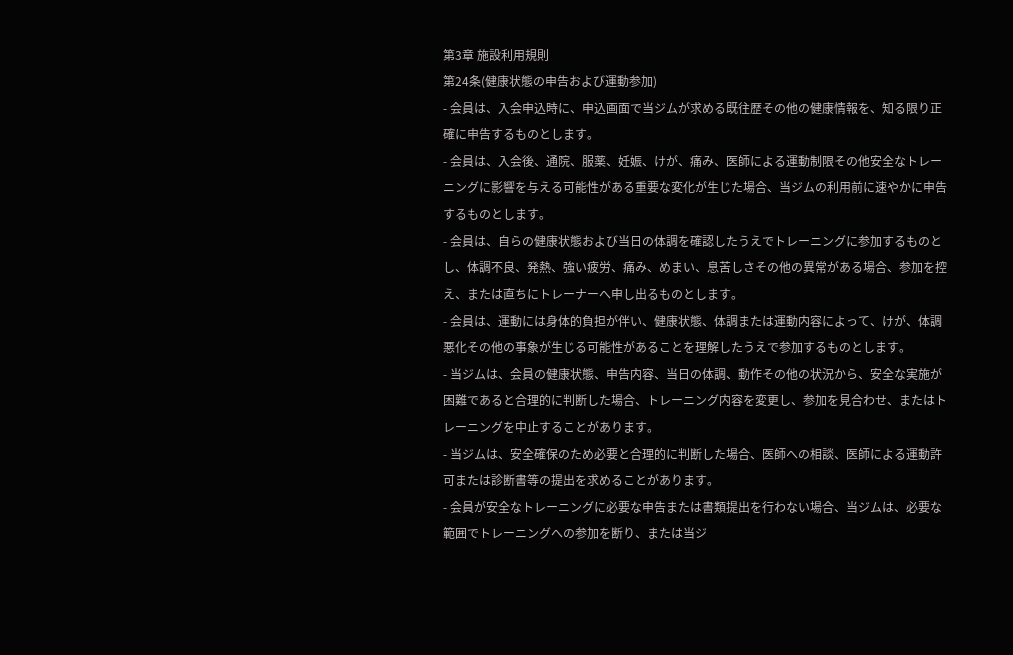第3章 施設利用規則
第24条(健康状態の申告および運動参加)
- 会員は、入会申込時に、申込画面で当ジムが求める既往歴その他の健康情報を、知る限り正確に申告するものとします。
- 会員は、入会後、通院、服薬、妊娠、けが、痛み、医師による運動制限その他安全なトレーニングに影響を与える可能性がある重要な変化が生じた場合、当ジムの利用前に速やかに申告するものとします。
- 会員は、自らの健康状態および当日の体調を確認したうえでトレーニングに参加するものとし、体調不良、発熱、強い疲労、痛み、めまい、息苦しさその他の異常がある場合、参加を控え、または直ちにトレーナーへ申し出るものとします。
- 会員は、運動には身体的負担が伴い、健康状態、体調または運動内容によって、けが、体調悪化その他の事象が生じる可能性があることを理解したうえで参加するものとします。
- 当ジムは、会員の健康状態、申告内容、当日の体調、動作その他の状況から、安全な実施が困難であると合理的に判断した場合、トレーニング内容を変更し、参加を見合わせ、またはトレーニングを中止することがあります。
- 当ジムは、安全確保のため必要と合理的に判断した場合、医師への相談、医師による運動許可または診断書等の提出を求めることがあります。
- 会員が安全なトレーニングに必要な申告または書類提出を行わない場合、当ジムは、必要な範囲でトレーニングへの参加を断り、または当ジ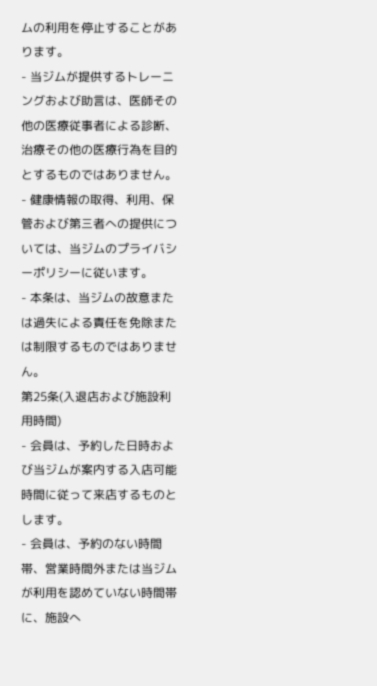ムの利用を停止することがあります。
- 当ジムが提供するトレーニングおよび助言は、医師その他の医療従事者による診断、治療その他の医療行為を目的とするものではありません。
- 健康情報の取得、利用、保管および第三者への提供については、当ジムのプライバシーポリシーに従います。
- 本条は、当ジムの故意または過失による責任を免除または制限するものではありません。
第25条(入退店および施設利用時間)
- 会員は、予約した日時および当ジムが案内する入店可能時間に従って来店するものとします。
- 会員は、予約のない時間帯、営業時間外または当ジムが利用を認めていない時間帯に、施設へ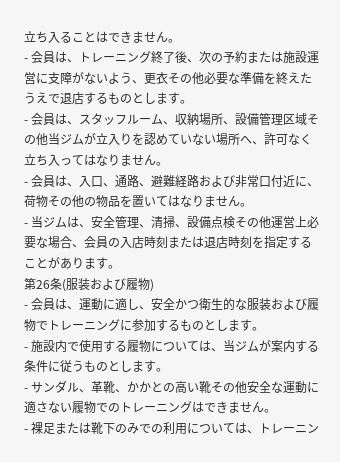立ち入ることはできません。
- 会員は、トレーニング終了後、次の予約または施設運営に支障がないよう、更衣その他必要な準備を終えたうえで退店するものとします。
- 会員は、スタッフルーム、収納場所、設備管理区域その他当ジムが立入りを認めていない場所へ、許可なく立ち入ってはなりません。
- 会員は、入口、通路、避難経路および非常口付近に、荷物その他の物品を置いてはなりません。
- 当ジムは、安全管理、清掃、設備点検その他運営上必要な場合、会員の入店時刻または退店時刻を指定することがあります。
第26条(服装および履物)
- 会員は、運動に適し、安全かつ衛生的な服装および履物でトレーニングに参加するものとします。
- 施設内で使用する履物については、当ジムが案内する条件に従うものとします。
- サンダル、革靴、かかとの高い靴その他安全な運動に適さない履物でのトレーニングはできません。
- 裸足または靴下のみでの利用については、トレーニン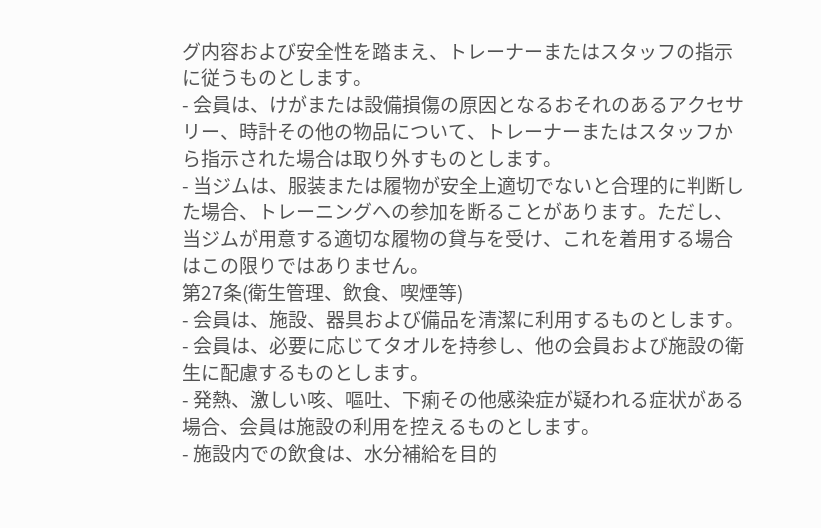グ内容および安全性を踏まえ、トレーナーまたはスタッフの指示に従うものとします。
- 会員は、けがまたは設備損傷の原因となるおそれのあるアクセサリー、時計その他の物品について、トレーナーまたはスタッフから指示された場合は取り外すものとします。
- 当ジムは、服装または履物が安全上適切でないと合理的に判断した場合、トレーニングへの参加を断ることがあります。ただし、当ジムが用意する適切な履物の貸与を受け、これを着用する場合はこの限りではありません。
第27条(衛生管理、飲食、喫煙等)
- 会員は、施設、器具および備品を清潔に利用するものとします。
- 会員は、必要に応じてタオルを持参し、他の会員および施設の衛生に配慮するものとします。
- 発熱、激しい咳、嘔吐、下痢その他感染症が疑われる症状がある場合、会員は施設の利用を控えるものとします。
- 施設内での飲食は、水分補給を目的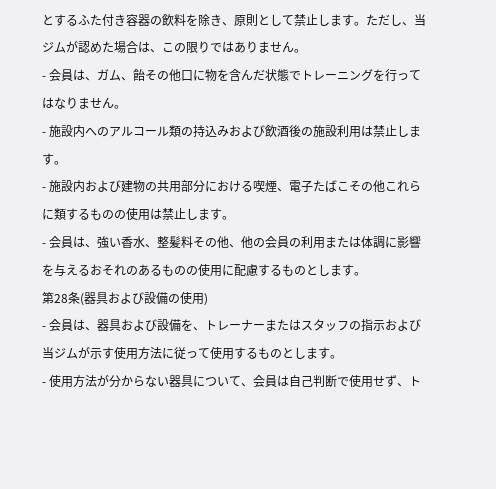とするふた付き容器の飲料を除き、原則として禁止します。ただし、当ジムが認めた場合は、この限りではありません。
- 会員は、ガム、飴その他口に物を含んだ状態でトレーニングを行ってはなりません。
- 施設内へのアルコール類の持込みおよび飲酒後の施設利用は禁止します。
- 施設内および建物の共用部分における喫煙、電子たばこその他これらに類するものの使用は禁止します。
- 会員は、強い香水、整髪料その他、他の会員の利用または体調に影響を与えるおそれのあるものの使用に配慮するものとします。
第28条(器具および設備の使用)
- 会員は、器具および設備を、トレーナーまたはスタッフの指示および当ジムが示す使用方法に従って使用するものとします。
- 使用方法が分からない器具について、会員は自己判断で使用せず、ト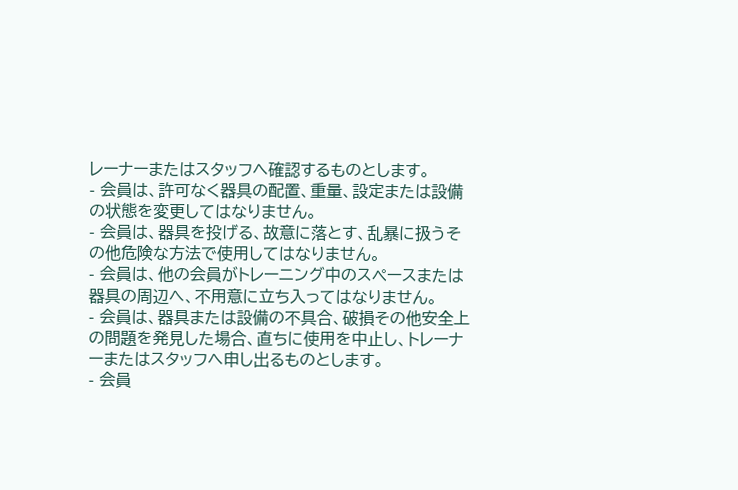レーナーまたはスタッフへ確認するものとします。
- 会員は、許可なく器具の配置、重量、設定または設備の状態を変更してはなりません。
- 会員は、器具を投げる、故意に落とす、乱暴に扱うその他危険な方法で使用してはなりません。
- 会員は、他の会員がトレーニング中のスペースまたは器具の周辺へ、不用意に立ち入ってはなりません。
- 会員は、器具または設備の不具合、破損その他安全上の問題を発見した場合、直ちに使用を中止し、トレーナーまたはスタッフへ申し出るものとします。
- 会員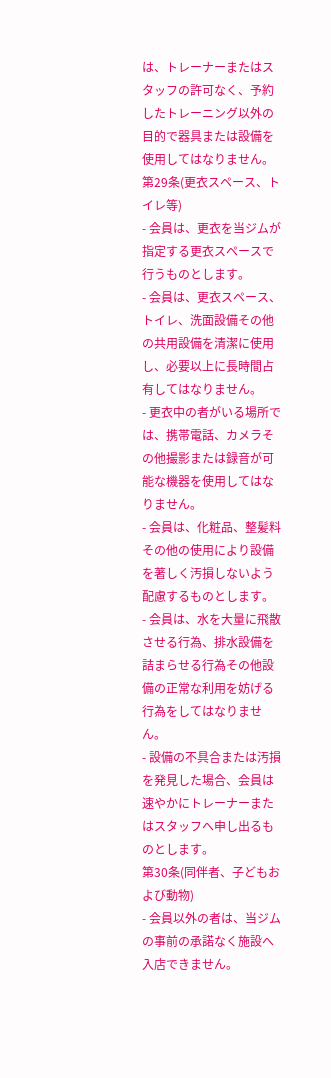は、トレーナーまたはスタッフの許可なく、予約したトレーニング以外の目的で器具または設備を使用してはなりません。
第29条(更衣スペース、トイレ等)
- 会員は、更衣を当ジムが指定する更衣スペースで行うものとします。
- 会員は、更衣スペース、トイレ、洗面設備その他の共用設備を清潔に使用し、必要以上に長時間占有してはなりません。
- 更衣中の者がいる場所では、携帯電話、カメラその他撮影または録音が可能な機器を使用してはなりません。
- 会員は、化粧品、整髪料その他の使用により設備を著しく汚損しないよう配慮するものとします。
- 会員は、水を大量に飛散させる行為、排水設備を詰まらせる行為その他設備の正常な利用を妨げる行為をしてはなりません。
- 設備の不具合または汚損を発見した場合、会員は速やかにトレーナーまたはスタッフへ申し出るものとします。
第30条(同伴者、子どもおよび動物)
- 会員以外の者は、当ジムの事前の承諾なく施設へ入店できません。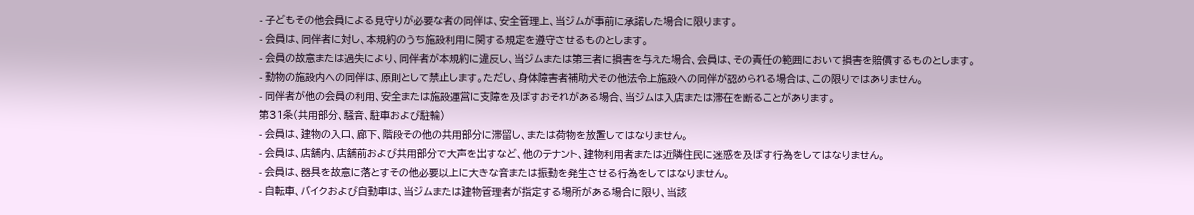- 子どもその他会員による見守りが必要な者の同伴は、安全管理上、当ジムが事前に承諾した場合に限ります。
- 会員は、同伴者に対し、本規約のうち施設利用に関する規定を遵守させるものとします。
- 会員の故意または過失により、同伴者が本規約に違反し、当ジムまたは第三者に損害を与えた場合、会員は、その責任の範囲において損害を賠償するものとします。
- 動物の施設内への同伴は、原則として禁止します。ただし、身体障害者補助犬その他法令上施設への同伴が認められる場合は、この限りではありません。
- 同伴者が他の会員の利用、安全または施設運営に支障を及ぼすおそれがある場合、当ジムは入店または滞在を断ることがあります。
第31条(共用部分、騒音、駐車および駐輪)
- 会員は、建物の入口、廊下、階段その他の共用部分に滞留し、または荷物を放置してはなりません。
- 会員は、店舗内、店舗前および共用部分で大声を出すなど、他のテナント、建物利用者または近隣住民に迷惑を及ぼす行為をしてはなりません。
- 会員は、器具を故意に落とすその他必要以上に大きな音または振動を発生させる行為をしてはなりません。
- 自転車、バイクおよび自動車は、当ジムまたは建物管理者が指定する場所がある場合に限り、当該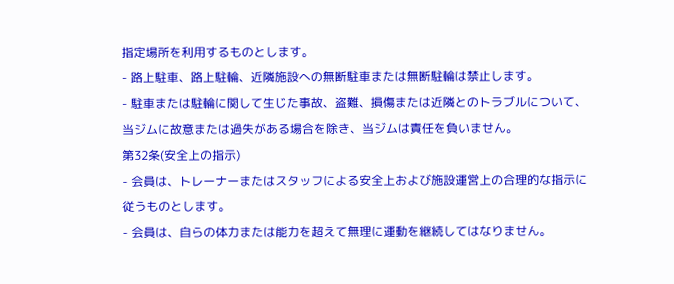指定場所を利用するものとします。
- 路上駐車、路上駐輪、近隣施設への無断駐車または無断駐輪は禁止します。
- 駐車または駐輪に関して生じた事故、盗難、損傷または近隣とのトラブルについて、当ジムに故意または過失がある場合を除き、当ジムは責任を負いません。
第32条(安全上の指示)
- 会員は、トレーナーまたはスタッフによる安全上および施設運営上の合理的な指示に従うものとします。
- 会員は、自らの体力または能力を超えて無理に運動を継続してはなりません。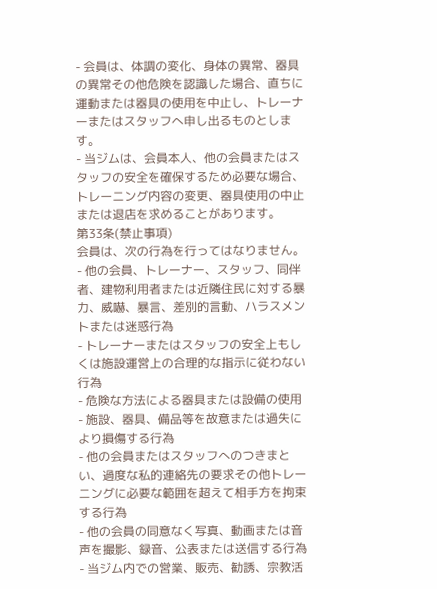- 会員は、体調の変化、身体の異常、器具の異常その他危険を認識した場合、直ちに運動または器具の使用を中止し、トレーナーまたはスタッフへ申し出るものとします。
- 当ジムは、会員本人、他の会員またはスタッフの安全を確保するため必要な場合、トレーニング内容の変更、器具使用の中止または退店を求めることがあります。
第33条(禁止事項)
会員は、次の行為を行ってはなりません。
- 他の会員、トレーナー、スタッフ、同伴者、建物利用者または近隣住民に対する暴力、威嚇、暴言、差別的言動、ハラスメントまたは迷惑行為
- トレーナーまたはスタッフの安全上もしくは施設運営上の合理的な指示に従わない行為
- 危険な方法による器具または設備の使用
- 施設、器具、備品等を故意または過失により損傷する行為
- 他の会員またはスタッフへのつきまとい、過度な私的連絡先の要求その他トレーニングに必要な範囲を超えて相手方を拘束する行為
- 他の会員の同意なく写真、動画または音声を撮影、録音、公表または送信する行為
- 当ジム内での営業、販売、勧誘、宗教活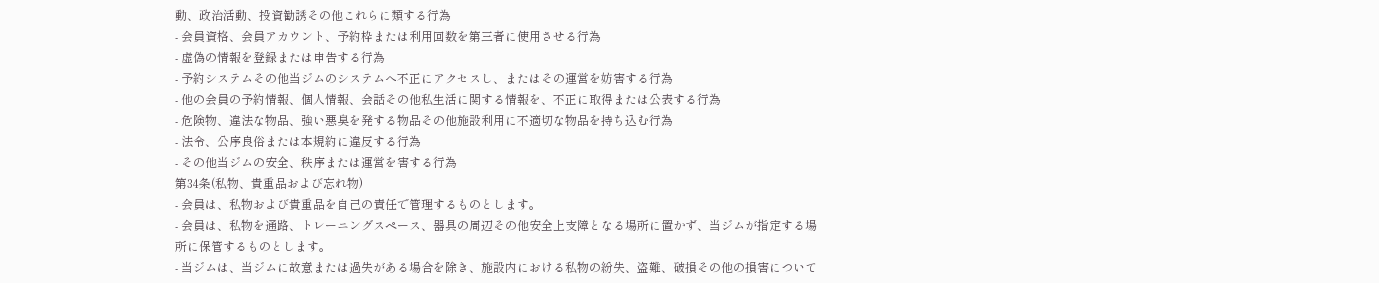動、政治活動、投資勧誘その他これらに類する行為
- 会員資格、会員アカウント、予約枠または利用回数を第三者に使用させる行為
- 虚偽の情報を登録または申告する行為
- 予約システムその他当ジムのシステムへ不正にアクセスし、またはその運営を妨害する行為
- 他の会員の予約情報、個人情報、会話その他私生活に関する情報を、不正に取得または公表する行為
- 危険物、違法な物品、強い悪臭を発する物品その他施設利用に不適切な物品を持ち込む行為
- 法令、公序良俗または本規約に違反する行為
- その他当ジムの安全、秩序または運営を害する行為
第34条(私物、貴重品および忘れ物)
- 会員は、私物および貴重品を自己の責任で管理するものとします。
- 会員は、私物を通路、トレーニングスペース、器具の周辺その他安全上支障となる場所に置かず、当ジムが指定する場所に保管するものとします。
- 当ジムは、当ジムに故意または過失がある場合を除き、施設内における私物の紛失、盗難、破損その他の損害について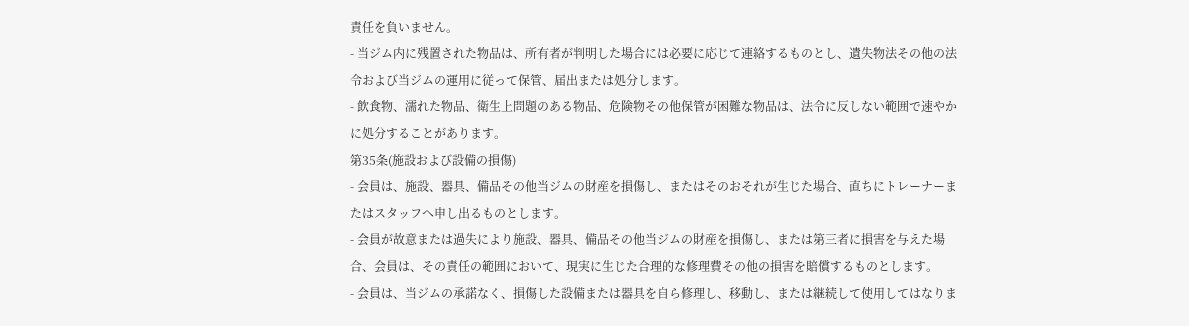責任を負いません。
- 当ジム内に残置された物品は、所有者が判明した場合には必要に応じて連絡するものとし、遺失物法その他の法令および当ジムの運用に従って保管、届出または処分します。
- 飲食物、濡れた物品、衛生上問題のある物品、危険物その他保管が困難な物品は、法令に反しない範囲で速やかに処分することがあります。
第35条(施設および設備の損傷)
- 会員は、施設、器具、備品その他当ジムの財産を損傷し、またはそのおそれが生じた場合、直ちにトレーナーまたはスタッフへ申し出るものとします。
- 会員が故意または過失により施設、器具、備品その他当ジムの財産を損傷し、または第三者に損害を与えた場合、会員は、その責任の範囲において、現実に生じた合理的な修理費その他の損害を賠償するものとします。
- 会員は、当ジムの承諾なく、損傷した設備または器具を自ら修理し、移動し、または継続して使用してはなりま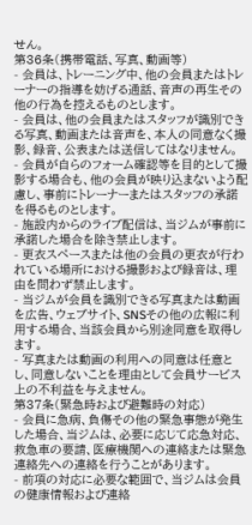せん。
第36条(携帯電話、写真、動画等)
- 会員は、トレーニング中、他の会員またはトレーナーの指導を妨げる通話、音声の再生その他の行為を控えるものとします。
- 会員は、他の会員またはスタッフが識別できる写真、動画または音声を、本人の同意なく撮影、録音、公表または送信してはなりません。
- 会員が自らのフォーム確認等を目的として撮影する場合も、他の会員が映り込まないよう配慮し、事前にトレーナーまたはスタッフの承諾を得るものとします。
- 施設内からのライブ配信は、当ジムが事前に承諾した場合を除き禁止します。
- 更衣スペースまたは他の会員の更衣が行われている場所における撮影および録音は、理由を問わず禁止します。
- 当ジムが会員を識別できる写真または動画を広告、ウェブサイト、SNSその他の広報に利用する場合、当該会員から別途同意を取得します。
- 写真または動画の利用への同意は任意とし、同意しないことを理由として会員サービス上の不利益を与えません。
第37条(緊急時および避難時の対応)
- 会員に急病、負傷その他の緊急事態が発生した場合、当ジムは、必要に応じて応急対応、救急車の要請、医療機関への連絡または緊急連絡先への連絡を行うことがあります。
- 前項の対応に必要な範囲で、当ジムは会員の健康情報および連絡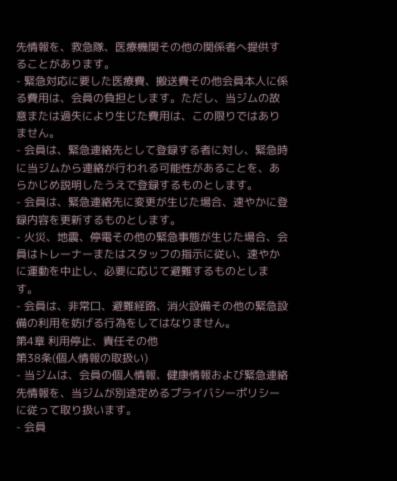先情報を、救急隊、医療機関その他の関係者へ提供することがあります。
- 緊急対応に要した医療費、搬送費その他会員本人に係る費用は、会員の負担とします。ただし、当ジムの故意または過失により生じた費用は、この限りではありません。
- 会員は、緊急連絡先として登録する者に対し、緊急時に当ジムから連絡が行われる可能性があることを、あらかじめ説明したうえで登録するものとします。
- 会員は、緊急連絡先に変更が生じた場合、速やかに登録内容を更新するものとします。
- 火災、地震、停電その他の緊急事態が生じた場合、会員はトレーナーまたはスタッフの指示に従い、速やかに運動を中止し、必要に応じて避難するものとします。
- 会員は、非常口、避難経路、消火設備その他の緊急設備の利用を妨げる行為をしてはなりません。
第4章 利用停止、責任その他
第38条(個人情報の取扱い)
- 当ジムは、会員の個人情報、健康情報および緊急連絡先情報を、当ジムが別途定めるプライバシーポリシーに従って取り扱います。
- 会員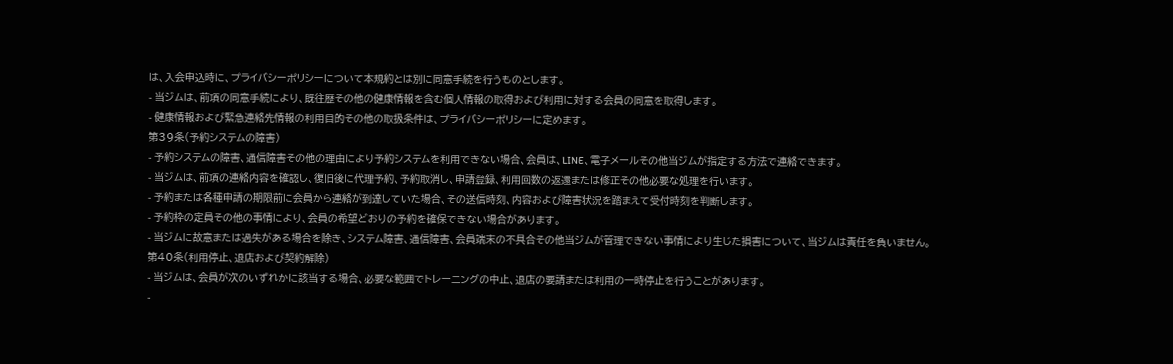は、入会申込時に、プライバシーポリシーについて本規約とは別に同意手続を行うものとします。
- 当ジムは、前項の同意手続により、既往歴その他の健康情報を含む個人情報の取得および利用に対する会員の同意を取得します。
- 健康情報および緊急連絡先情報の利用目的その他の取扱条件は、プライバシーポリシーに定めます。
第39条(予約システムの障害)
- 予約システムの障害、通信障害その他の理由により予約システムを利用できない場合、会員は、LINE、電子メールその他当ジムが指定する方法で連絡できます。
- 当ジムは、前項の連絡内容を確認し、復旧後に代理予約、予約取消し、申請登録、利用回数の返還または修正その他必要な処理を行います。
- 予約または各種申請の期限前に会員から連絡が到達していた場合、その送信時刻、内容および障害状況を踏まえて受付時刻を判断します。
- 予約枠の定員その他の事情により、会員の希望どおりの予約を確保できない場合があります。
- 当ジムに故意または過失がある場合を除き、システム障害、通信障害、会員端末の不具合その他当ジムが管理できない事情により生じた損害について、当ジムは責任を負いません。
第40条(利用停止、退店および契約解除)
- 当ジムは、会員が次のいずれかに該当する場合、必要な範囲でトレーニングの中止、退店の要請または利用の一時停止を行うことがあります。
-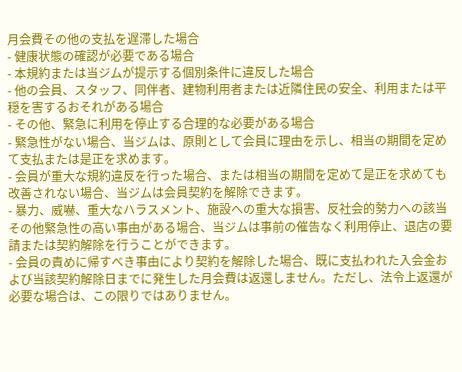月会費その他の支払を遅滞した場合
- 健康状態の確認が必要である場合
- 本規約または当ジムが提示する個別条件に違反した場合
- 他の会員、スタッフ、同伴者、建物利用者または近隣住民の安全、利用または平穏を害するおそれがある場合
- その他、緊急に利用を停止する合理的な必要がある場合
- 緊急性がない場合、当ジムは、原則として会員に理由を示し、相当の期間を定めて支払または是正を求めます。
- 会員が重大な規約違反を行った場合、または相当の期間を定めて是正を求めても改善されない場合、当ジムは会員契約を解除できます。
- 暴力、威嚇、重大なハラスメント、施設への重大な損害、反社会的勢力への該当その他緊急性の高い事由がある場合、当ジムは事前の催告なく利用停止、退店の要請または契約解除を行うことができます。
- 会員の責めに帰すべき事由により契約を解除した場合、既に支払われた入会金および当該契約解除日までに発生した月会費は返還しません。ただし、法令上返還が必要な場合は、この限りではありません。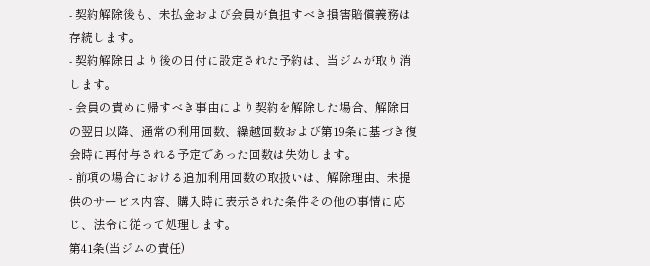- 契約解除後も、未払金および会員が負担すべき損害賠償義務は存続します。
- 契約解除日より後の日付に設定された予約は、当ジムが取り消します。
- 会員の責めに帰すべき事由により契約を解除した場合、解除日の翌日以降、通常の利用回数、繰越回数および第19条に基づき復会時に再付与される予定であった回数は失効します。
- 前項の場合における追加利用回数の取扱いは、解除理由、未提供のサービス内容、購入時に表示された条件その他の事情に応じ、法令に従って処理します。
第41条(当ジムの責任)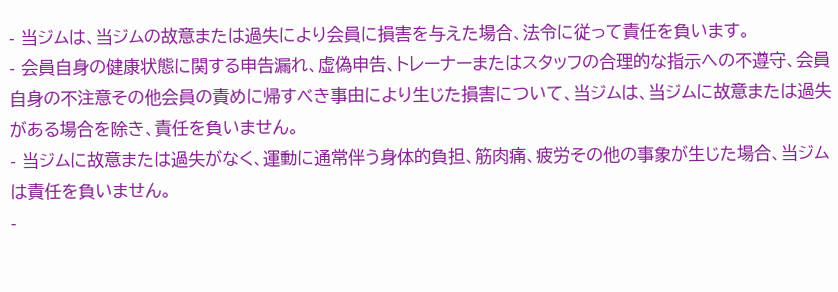- 当ジムは、当ジムの故意または過失により会員に損害を与えた場合、法令に従って責任を負います。
- 会員自身の健康状態に関する申告漏れ、虚偽申告、トレーナーまたはスタッフの合理的な指示への不遵守、会員自身の不注意その他会員の責めに帰すべき事由により生じた損害について、当ジムは、当ジムに故意または過失がある場合を除き、責任を負いません。
- 当ジムに故意または過失がなく、運動に通常伴う身体的負担、筋肉痛、疲労その他の事象が生じた場合、当ジムは責任を負いません。
-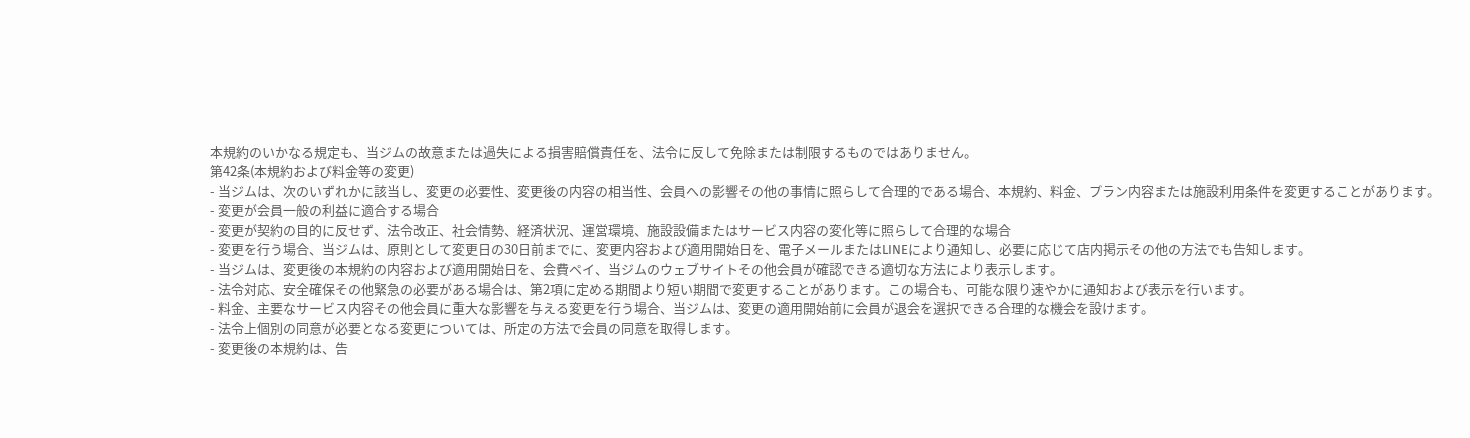本規約のいかなる規定も、当ジムの故意または過失による損害賠償責任を、法令に反して免除または制限するものではありません。
第42条(本規約および料金等の変更)
- 当ジムは、次のいずれかに該当し、変更の必要性、変更後の内容の相当性、会員への影響その他の事情に照らして合理的である場合、本規約、料金、プラン内容または施設利用条件を変更することがあります。
- 変更が会員一般の利益に適合する場合
- 変更が契約の目的に反せず、法令改正、社会情勢、経済状況、運営環境、施設設備またはサービス内容の変化等に照らして合理的な場合
- 変更を行う場合、当ジムは、原則として変更日の30日前までに、変更内容および適用開始日を、電子メールまたはLINEにより通知し、必要に応じて店内掲示その他の方法でも告知します。
- 当ジムは、変更後の本規約の内容および適用開始日を、会費ペイ、当ジムのウェブサイトその他会員が確認できる適切な方法により表示します。
- 法令対応、安全確保その他緊急の必要がある場合は、第2項に定める期間より短い期間で変更することがあります。この場合も、可能な限り速やかに通知および表示を行います。
- 料金、主要なサービス内容その他会員に重大な影響を与える変更を行う場合、当ジムは、変更の適用開始前に会員が退会を選択できる合理的な機会を設けます。
- 法令上個別の同意が必要となる変更については、所定の方法で会員の同意を取得します。
- 変更後の本規約は、告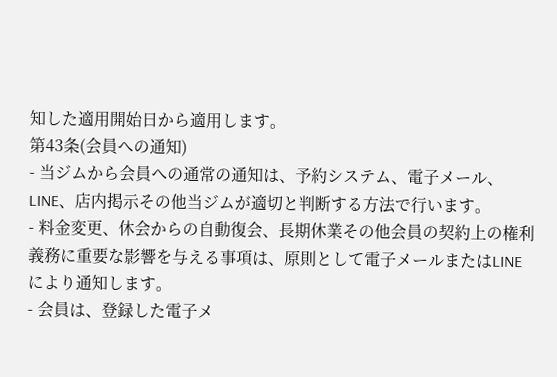知した適用開始日から適用します。
第43条(会員への通知)
- 当ジムから会員への通常の通知は、予約システム、電子メール、LINE、店内掲示その他当ジムが適切と判断する方法で行います。
- 料金変更、休会からの自動復会、長期休業その他会員の契約上の権利義務に重要な影響を与える事項は、原則として電子メールまたはLINEにより通知します。
- 会員は、登録した電子メ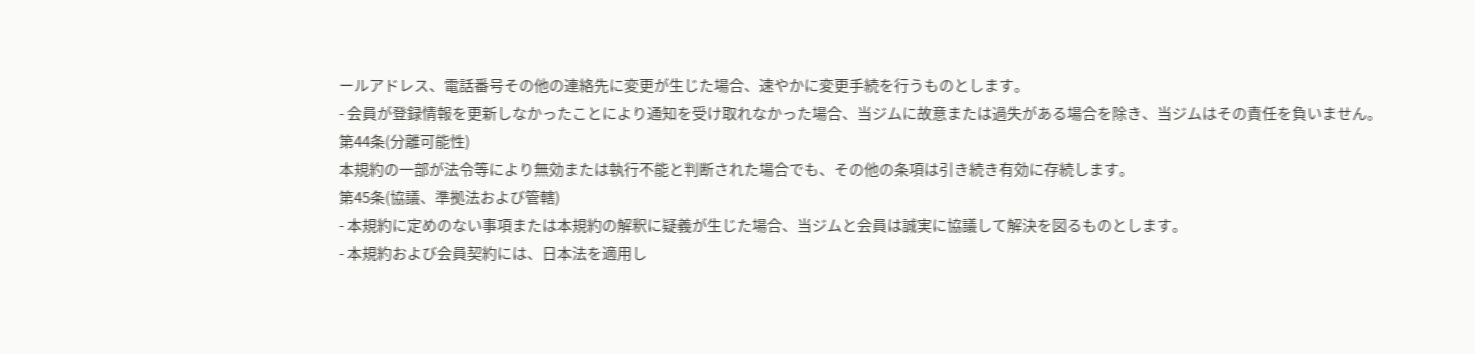ールアドレス、電話番号その他の連絡先に変更が生じた場合、速やかに変更手続を行うものとします。
- 会員が登録情報を更新しなかったことにより通知を受け取れなかった場合、当ジムに故意または過失がある場合を除き、当ジムはその責任を負いません。
第44条(分離可能性)
本規約の一部が法令等により無効または執行不能と判断された場合でも、その他の条項は引き続き有効に存続します。
第45条(協議、準拠法および管轄)
- 本規約に定めのない事項または本規約の解釈に疑義が生じた場合、当ジムと会員は誠実に協議して解決を図るものとします。
- 本規約および会員契約には、日本法を適用し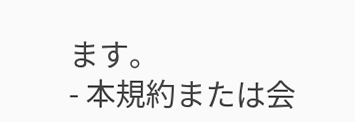ます。
- 本規約または会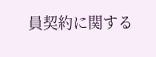員契約に関する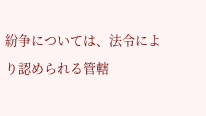紛争については、法令により認められる管轄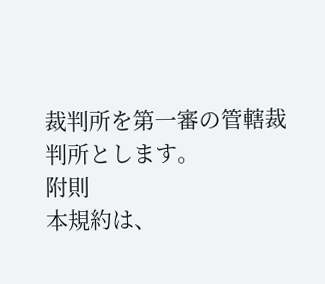裁判所を第一審の管轄裁判所とします。
附則
本規約は、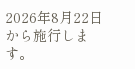2026年8月22日から施行します。